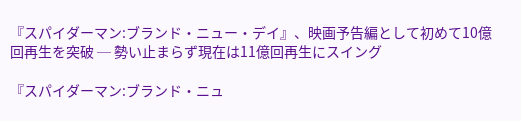『スパイダーマン:ブランド・ニュー・デイ』、映画予告編として初めて10億回再生を突破 ─ 勢い止まらず現在は11億回再生にスイング

『スパイダーマン:ブランド・ニュ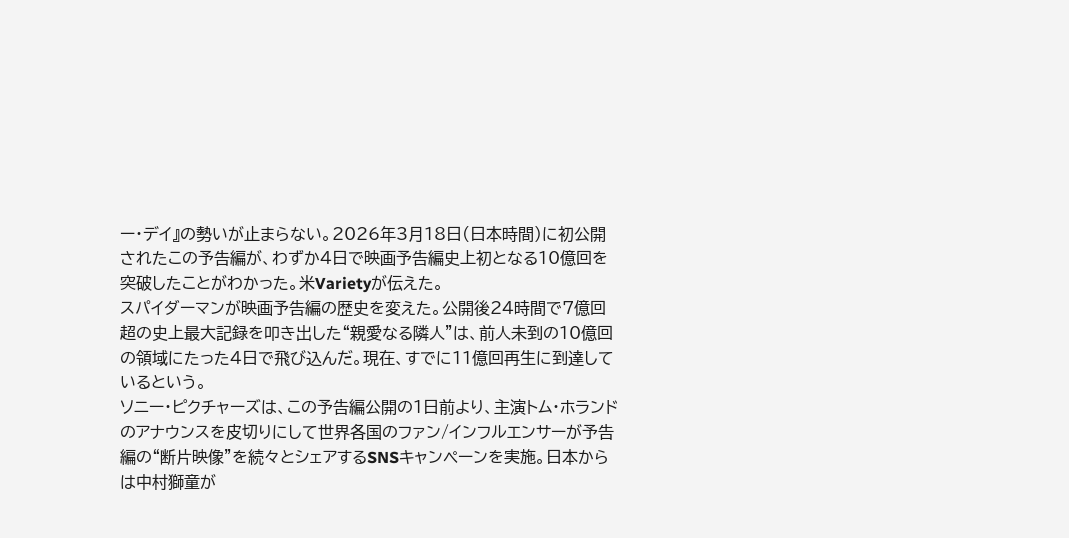ー・デイ』の勢いが止まらない。2026年3月18日(日本時間)に初公開されたこの予告編が、わずか4日で映画予告編史上初となる10億回を突破したことがわかった。米Varietyが伝えた。
スパイダーマンが映画予告編の歴史を変えた。公開後24時間で7億回超の史上最大記録を叩き出した“親愛なる隣人”は、前人未到の10億回の領域にたった4日で飛び込んだ。現在、すでに11億回再生に到達しているという。
ソニー・ピクチャーズは、この予告編公開の1日前より、主演トム・ホランドのアナウンスを皮切りにして世界各国のファン/インフルエンサーが予告編の“断片映像”を続々とシェアするSNSキャンペーンを実施。日本からは中村獅童が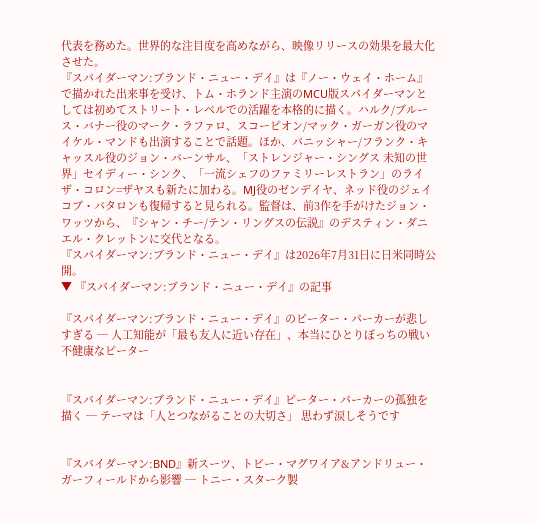代表を務めた。世界的な注目度を高めながら、映像リリースの効果を最大化させた。
『スパイダーマン:ブランド・ニュー・デイ』は『ノー・ウェイ・ホーム』で描かれた出来事を受け、トム・ホランド主演のMCU版スパイダーマンとしては初めてストリート・レベルでの活躍を本格的に描く。ハルク/ブルース・バナー役のマーク・ラファロ、スコーピオン/マック・ガーガン役のマイケル・マンドも出演することで話題。ほか、パニッシャー/フランク・キャッスル役のジョン・バーンサル、「ストレンジャー・シングス 未知の世界」セイディー・シンク、「一流シェフのファミリーレストラン」のライザ・コロン=ザヤスも新たに加わる。MJ役のゼンデイヤ、ネッド役のジェイコブ・バタロンも復帰すると見られる。監督は、前3作を手がけたジョン・ワッツから、『シャン・チー/テン・リングスの伝説』のデスティン・ダニエル・クレットンに交代となる。
『スパイダーマン:ブランド・ニュー・デイ』は2026年7月31日に日米同時公開。
▼ 『スパイダーマン:ブランド・ニュー・デイ』の記事

『スパイダーマン:ブランド・ニュー・デイ』のピーター・パーカーが悲しすぎる ─ 人工知能が「最も友人に近い存在」、本当にひとりぼっちの戦い 不健康なピーター


『スパイダーマン:ブランド・ニュー・デイ』ピーター・パーカーの孤独を描く ─ テーマは「人とつながることの大切さ」 思わず涙しそうです


『スパイダーマン:BND』新スーツ、トビー・マグワイア&アンドリュー・ガーフィールドから影響 ─ トニー・スターク製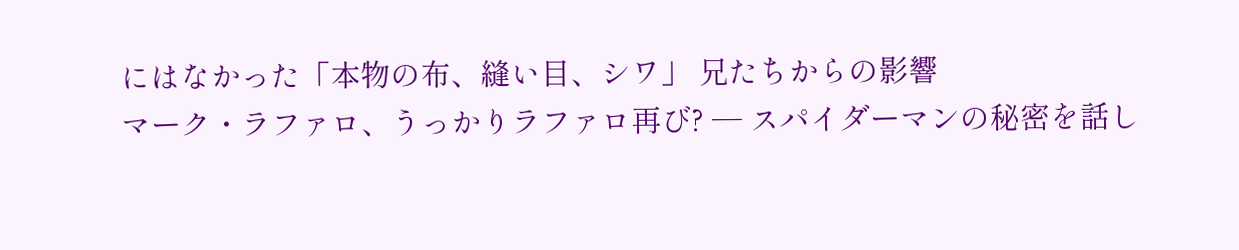にはなかった「本物の布、縫い目、シワ」 兄たちからの影響
マーク・ラファロ、うっかりラファロ再び? ─ スパイダーマンの秘密を話し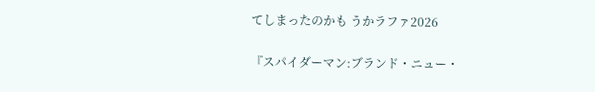てしまったのかも うかラファ2026


『スパイダーマン:ブランド・ニュー・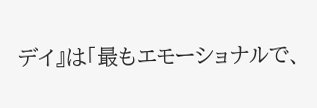デイ』は「最もエモーショナルで、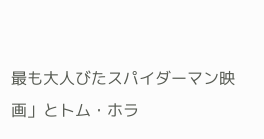最も大人びたスパイダーマン映画」とトム・ホラ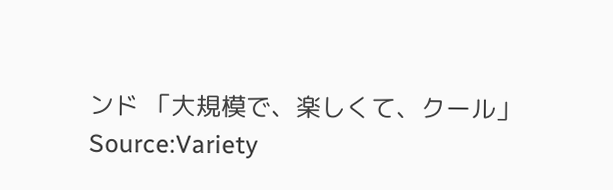ンド 「大規模で、楽しくて、クール」
Source:Variety